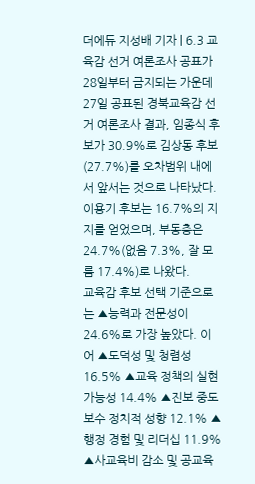더에듀 지성배 기자 | 6.3 교육감 선거 여론조사 공표가 28일부터 금지되는 가운데 27일 공표된 경북교육감 선거 여론조사 결과, 임종식 후보가 30.9%로 김상동 후보(27.7%)를 오차범위 내에서 앞서는 것으로 나타났다.
이용기 후보는 16.7%의 지지를 얻었으며, 부동층은 24.7%(없음 7.3%, 잘 모름 17.4%)로 나왔다.
교육감 후보 선택 기준으로는 ▲능력과 전문성이 24.6%로 가장 높았다. 이어 ▲도덕성 및 청렴성 16.5% ▲교육 정책의 실현 가능성 14.4% ▲진보 중도 보수 정치적 성향 12.1% ▲행정 경험 및 리더십 11.9% ▲사교육비 감소 및 공교육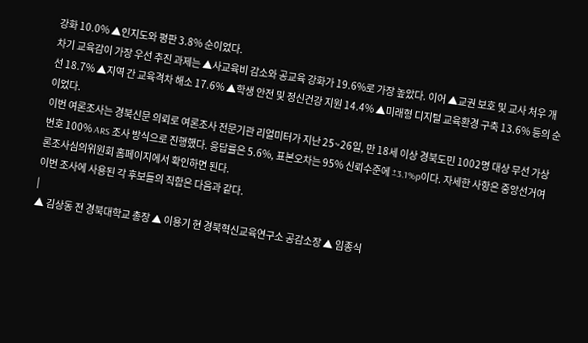강화 10.0% ▲인지도와 평판 3.8% 순이었다.
차기 교육감이 가장 우선 추진 과제는 ▲사교육비 감소와 공교육 강화가 19.6%로 가장 높았다. 이어 ▲교권 보호 및 교사 처우 개선 18.7% ▲지역 간 교육격차 해소 17.6% ▲학생 안전 및 정신건강 지원 14.4% ▲미래형 디지털 교육환경 구축 13.6% 등의 순이었다.
이번 여론조사는 경북신문 의뢰로 여론조사 전문기관 리얼미터가 지난 25~26일, 만 18세 이상 경북도민 1002명 대상 무선 가상번호 100% ARS 조사 방식으로 진행했다. 응답률은 5.6%, 표본오차는 95% 신뢰수준에 ±3.1%p이다. 자세한 사항은 중앙선거여론조사심의위원회 홈페이지에서 확인하면 된다.
이번 조사에 사용된 각 후보들의 직함은 다음과 같다.
|
▲ 김상동 전 경북대학교 총장 ▲ 이용기 현 경북혁신교육연구소 공감소장 ▲ 임종식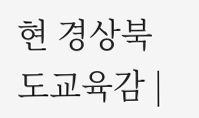현 경상북도교육감 |